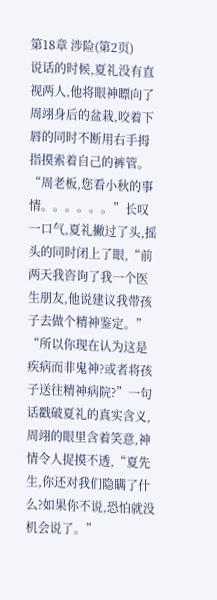第18章 涉险(第2页)
说话的时候,夏礼没有直视两人,他将眼神瞟向了周翊身后的盆栽,咬着下唇的同时不断用右手拇指摸索着自己的裤管。
“周老板,您看小秋的事情。。。。。。”长叹一口气,夏礼撇过了头,摇头的同时闭上了眼,“前两天我咨询了我一个医生朋友,他说建议我带孩子去做个精神鉴定。”
“所以你现在认为这是疾病而非鬼神?或者将孩子送往精神病院?”一句话戳破夏礼的真实含义,周翊的眼里含着笑意,神情令人捉摸不透,“夏先生,你还对我们隐瞒了什么?如果你不说,恐怕就没机会说了。”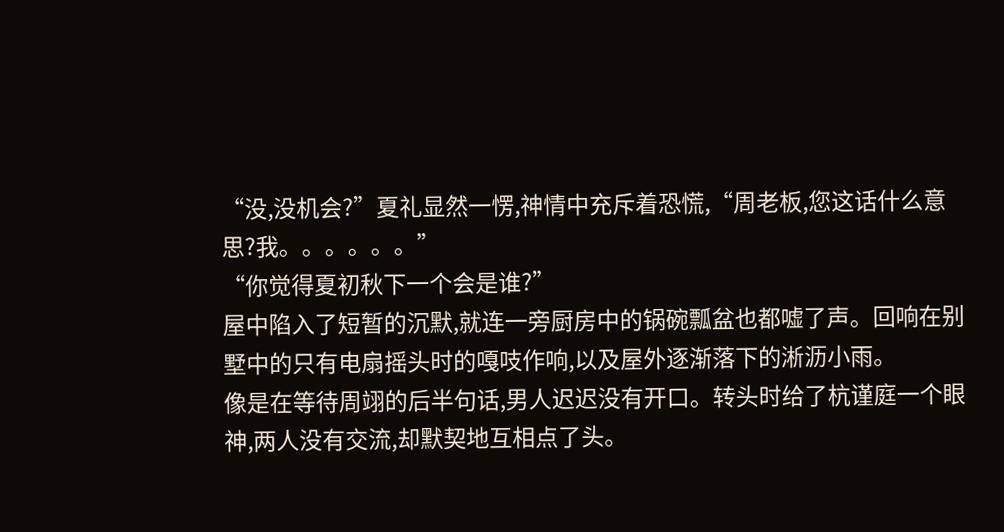“没,没机会?”夏礼显然一愣,神情中充斥着恐慌,“周老板,您这话什么意思?我。。。。。。”
“你觉得夏初秋下一个会是谁?”
屋中陷入了短暂的沉默,就连一旁厨房中的锅碗瓢盆也都嘘了声。回响在别墅中的只有电扇摇头时的嘎吱作响,以及屋外逐渐落下的淅沥小雨。
像是在等待周翊的后半句话,男人迟迟没有开口。转头时给了杭谨庭一个眼神,两人没有交流,却默契地互相点了头。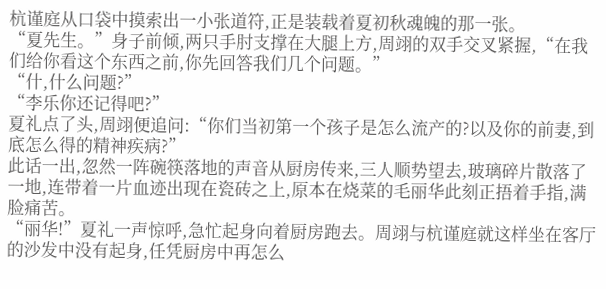杭谨庭从口袋中摸索出一小张道符,正是装载着夏初秋魂魄的那一张。
“夏先生。”身子前倾,两只手肘支撑在大腿上方,周翊的双手交叉紧握,“在我们给你看这个东西之前,你先回答我们几个问题。”
“什,什么问题?”
“李乐你还记得吧?”
夏礼点了头,周翊便追问:“你们当初第一个孩子是怎么流产的?以及你的前妻,到底怎么得的精神疾病?”
此话一出,忽然一阵碗筷落地的声音从厨房传来,三人顺势望去,玻璃碎片散落了一地,连带着一片血迹出现在瓷砖之上,原本在烧菜的毛丽华此刻正捂着手指,满脸痛苦。
“丽华!”夏礼一声惊呼,急忙起身向着厨房跑去。周翊与杭谨庭就这样坐在客厅的沙发中没有起身,任凭厨房中再怎么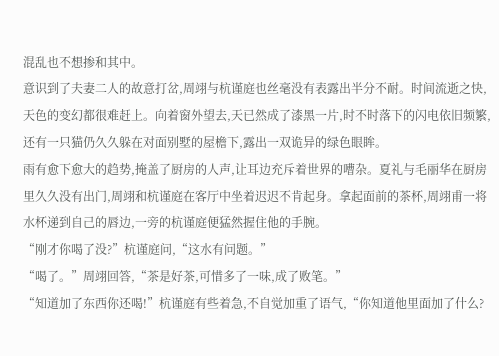混乱也不想掺和其中。
意识到了夫妻二人的故意打岔,周翊与杭谨庭也丝毫没有表露出半分不耐。时间流逝之快,天色的变幻都很难赶上。向着窗外望去,天已然成了漆黑一片,时不时落下的闪电依旧频繁,还有一只猫仍久久躲在对面别墅的屋檐下,露出一双诡异的绿色眼眸。
雨有愈下愈大的趋势,掩盖了厨房的人声,让耳边充斥着世界的嘈杂。夏礼与毛丽华在厨房里久久没有出门,周翊和杭谨庭在客厅中坐着迟迟不肯起身。拿起面前的茶杯,周翊甫一将水杯递到自己的唇边,一旁的杭谨庭便猛然握住他的手腕。
“刚才你喝了没?”杭谨庭问,“这水有问题。”
“喝了。”周翊回答,“茶是好茶,可惜多了一味,成了败笔。”
“知道加了东西你还喝!”杭谨庭有些着急,不自觉加重了语气,“你知道他里面加了什么?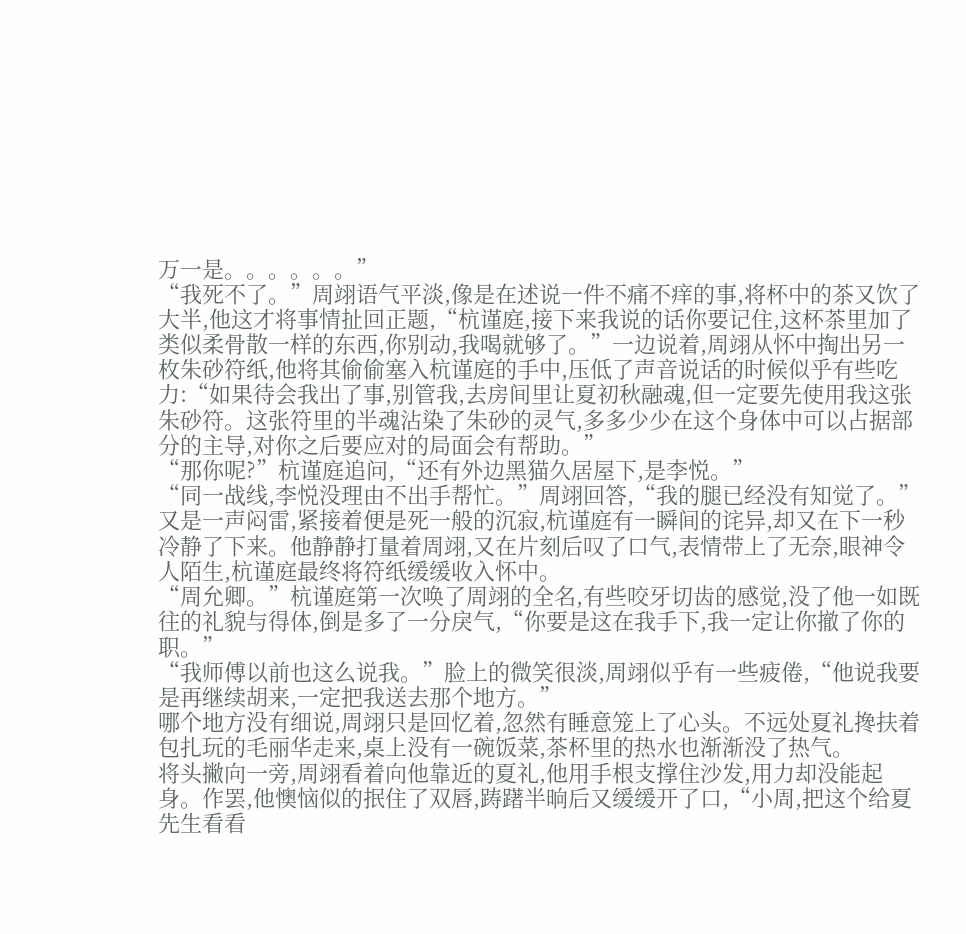万一是。。。。。。”
“我死不了。”周翊语气平淡,像是在述说一件不痛不痒的事,将杯中的茶又饮了大半,他这才将事情扯回正题,“杭谨庭,接下来我说的话你要记住,这杯茶里加了类似柔骨散一样的东西,你别动,我喝就够了。”一边说着,周翊从怀中掏出另一枚朱砂符纸,他将其偷偷塞入杭谨庭的手中,压低了声音说话的时候似乎有些吃力:“如果待会我出了事,别管我,去房间里让夏初秋融魂,但一定要先使用我这张朱砂符。这张符里的半魂沾染了朱砂的灵气,多多少少在这个身体中可以占据部分的主导,对你之后要应对的局面会有帮助。”
“那你呢?”杭谨庭追问,“还有外边黑猫久居屋下,是李悦。”
“同一战线,李悦没理由不出手帮忙。”周翊回答,“我的腿已经没有知觉了。”
又是一声闷雷,紧接着便是死一般的沉寂,杭谨庭有一瞬间的诧异,却又在下一秒冷静了下来。他静静打量着周翊,又在片刻后叹了口气,表情带上了无奈,眼神令人陌生,杭谨庭最终将符纸缓缓收入怀中。
“周允卿。”杭谨庭第一次唤了周翊的全名,有些咬牙切齿的感觉,没了他一如既往的礼貌与得体,倒是多了一分戾气,“你要是这在我手下,我一定让你撤了你的职。”
“我师傅以前也这么说我。”脸上的微笑很淡,周翊似乎有一些疲倦,“他说我要是再继续胡来,一定把我送去那个地方。”
哪个地方没有细说,周翊只是回忆着,忽然有睡意笼上了心头。不远处夏礼搀扶着包扎玩的毛丽华走来,桌上没有一碗饭菜,茶杯里的热水也渐渐没了热气。
将头撇向一旁,周翊看着向他靠近的夏礼,他用手根支撑住沙发,用力却没能起身。作罢,他懊恼似的抿住了双唇,踌躇半晌后又缓缓开了口,“小周,把这个给夏先生看看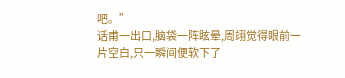吧。”
话甫一出口,脑袋一阵眩晕,周翊觉得眼前一片空白,只一瞬间便软下了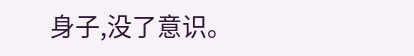身子,没了意识。